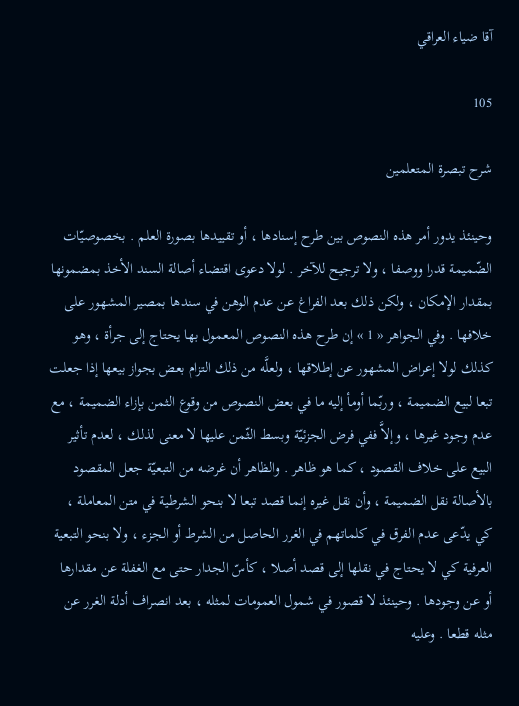آقا ضياء العراقي

105

شرح تبصرة المتعلمين

وحينئذ يدور أمر هذه النصوص بين طرح إسنادها ، أو تقييدها بصورة العلم . بخصوصيّات الضّميمة قدرا ووصفا ، ولا ترجيح للآخر . لولا دعوى اقتضاء أصالة السند الأخذ بمضمونها بمقدار الإمكان ، ولكن ذلك بعد الفراغ عن عدم الوهن في سندها بمصير المشهور على خلافها . وفي الجواهر « 1 » إن طرح هذه النصوص المعمول بها يحتاج إلى جرأة ، وهو كذلك لولا إعراض المشهور عن إطلاقها ، ولعلَّه من ذلك التزام بعض بجواز بيعها إذا جعلت تبعا لبيع الضميمة ، وربّما أومأ إليه ما في بعض النصوص من وقوع الثمن بإزاء الضميمة ، مع عدم وجود غيرها ، وإلاَّ ففي فرض الجزئيّة وبسط الثّمن عليها لا معنى لذلك ، لعدم تأثير البيع على خلاف القصود ، كما هو ظاهر . والظاهر أن غرضه من التبعيّة جعل المقصود بالأصالة نقل الضميمة ، وأن نقل غيره إنما قصد تبعا لا بنحو الشرطية في متن المعاملة ، كي يدّعى عدم الفرق في كلماتهم في الغرر الحاصل من الشرط أو الجزء ، ولا بنحو التبعية العرفية كي لا يحتاج في نقلها إلى قصد أصلا ، كأسّ الجدار حتى مع الغفلة عن مقدارها أو عن وجودها . وحينئذ لا قصور في شمول العمومات لمثله ، بعد انصراف أدلة الغرر عن مثله قطعا . وعليه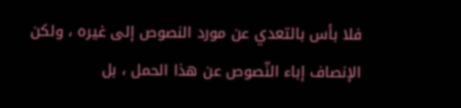فلا بأس بالتعدي عن مورد النصوص إلى غيره ، ولكن الإنصاف إباء النّصوص عن هذا الحمل ، بل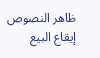ظاهر النصوص إيقاع البيع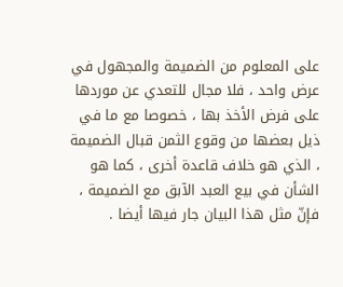على المعلوم من الضميمة والمجهول في عرض واحد ، فلا مجال للتعدي عن موردها على فرض الأخذ بها ، خصوصا مع ما في ذيل بعضها من وقوع الثمن قبال الضميمة ، الذي هو خلاف قاعدة أخرى ، كما هو الشأن في بيع العبد الآبق مع الضميمة ، فإنّ مثل هذا البيان جار فيها أيضا .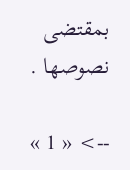بمقتضى نصوصها .

--> « 1 »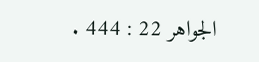الجواهر 22 : 444 .